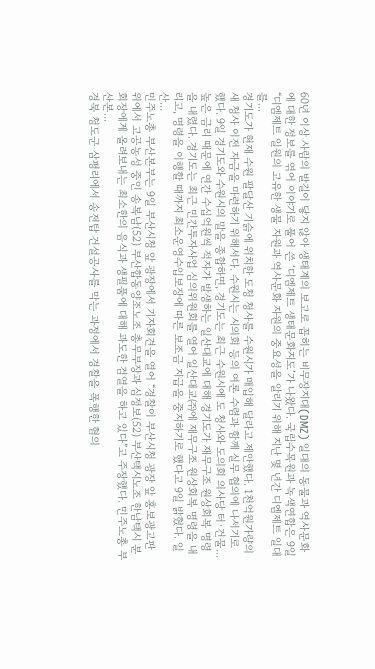60년 이상 사람의 발길이 닿지 않아 생태계의 보고로 꼽히는 비무장지대(DMZ) 일대의 동물과 역사문화에 대한 정보를 엮어 이야기로 풀어 쓴 ‘디엠제트 생태문화지도’가 나왔다. 국립수목원과 녹색연합은 9일 “디엠제트 일원의 고유한 생물 자원과 역사문화 자원의 중요성을 알리기 위해 지난 몇 년간 디엠제트 일대를...
경기도가 현재 수원 팔달산 기슭에 위치한 도청 청사를 수원시가 매입해 달라고 제안했다. 1천억원가량의 새 청사 이전 자금을 마련하기 위해서다. 수원시는 시의회 등의 여론 수렴과 함께 실무 협의에 나서기로 했다. 9일 경기도와 수원시의 말을 종합하면, 경기도는 최근 수원시에 도 청사와 도의회 의사당 터·건물...
높은 금리 때문에 연간 수십억원씩 적자가 발생하는 일산대교에 대해 경기도가 재무구조 원상회복 명령을 내렸다. 경기도는 최근 민간투자사업 심의위원회를 열어 일산대교㈜에 재무구조 원상회복 명령을 내리고, 명령을 이행할 때까지 최소운영수입보장에 따른 보조금 지급을 중지하기로 했다고 9일 밝혔다. 일산...
민주노총 부산본부는 9일 부산시청 앞 광장에서 기자회견을 열어 “경찰이 부산시청 광장 앞 홍보광고판 위에서 고공농성 중인 송복남(52) 부산합동양조노조 총무부장과 심정보(52) 부산택시노조 한남택시 분회장에게 올려보내는 최소한의 음식과 생필품에 대해 과도한 검열을 하고 있다”고 주장했다. 민주노총 부산본...
경북 청도군 삼평리에서 송전탑 건설공사를 막는 과정에서 경찰을 폭행한 혐의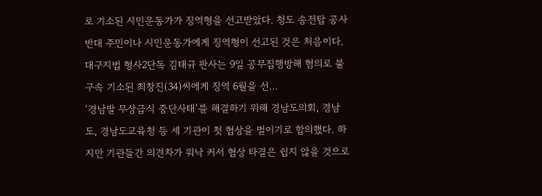로 기소된 시민운동가가 징역형을 선고받았다. 청도 송전탑 공사 반대 주민이나 시민운동가에게 징역형이 선고된 것은 처음이다. 대구지법 형사2단독 김태규 판사는 9일 공무집행방해 혐의로 불구속 기소된 최창진(34)씨에게 징역 6월을 선...
‘경남발 무상급식 중단사태’를 해결하기 위해 경남도의회, 경남도, 경남도교육청 등 세 기관이 첫 협상을 벌이기로 합의했다. 하지만 기관들간 의견차가 워낙 커서 협상 타결은 쉽지 않을 것으로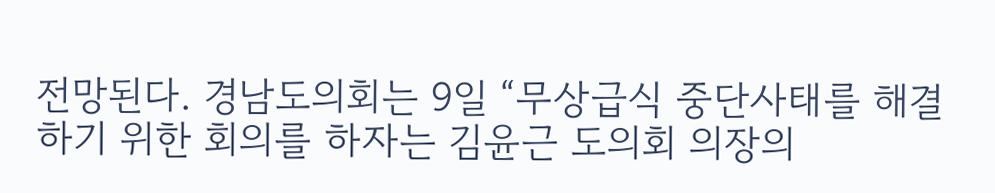전망된다. 경남도의회는 9일 “무상급식 중단사태를 해결하기 위한 회의를 하자는 김윤근 도의회 의장의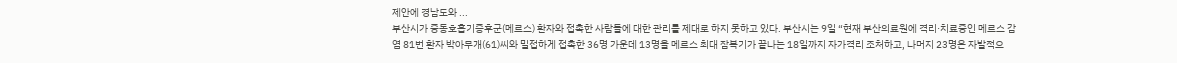제안에 경남도와 ...
부산시가 중동호흡기증후군(메르스) 환자와 접촉한 사람들에 대한 관리를 제대로 하지 못하고 있다. 부산시는 9일 “현재 부산의료원에 격리·치료중인 메르스 감염 81번 환자 박아무개(61)씨와 밀접하게 접촉한 36명 가운데 13명을 메르스 최대 잠복기가 끝나는 18일까지 자가격리 조처하고, 나머지 23명은 자발적으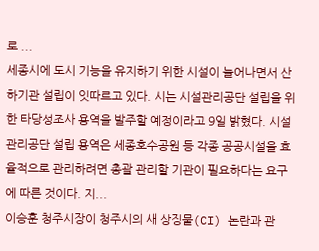로 ...
세종시에 도시 기능을 유지하기 위한 시설이 늘어나면서 산하기관 설립이 잇따르고 있다. 시는 시설관리공단 설립을 위한 타당성조사 용역을 발주할 예정이라고 9일 밝혔다. 시설관리공단 설립 용역은 세종호수공원 등 각종 공공시설을 효율적으로 관리하려면 총괄 관리할 기관이 필요하다는 요구에 따른 것이다. 지...
이승훈 청주시장이 청주시의 새 상징물(CI) 논란과 관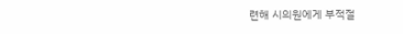련해 시의원에게 부적절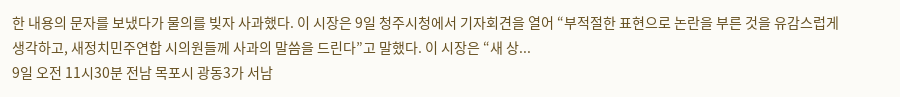한 내용의 문자를 보냈다가 물의를 빚자 사과했다. 이 시장은 9일 청주시청에서 기자회견을 열어 “부적절한 표현으로 논란을 부른 것을 유감스럽게 생각하고, 새정치민주연합 시의원들께 사과의 말씀을 드린다”고 말했다. 이 시장은 “새 상...
9일 오전 11시30분 전남 목포시 광동3가 서남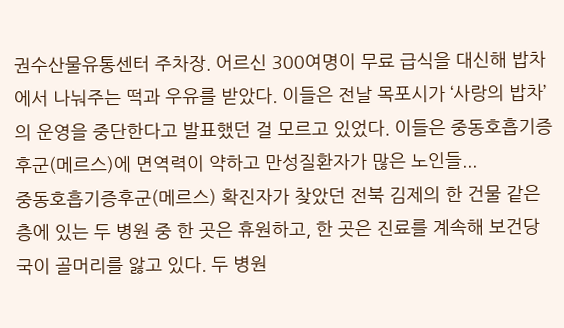권수산물유통센터 주차장. 어르신 300여명이 무료 급식을 대신해 밥차에서 나눠주는 떡과 우유를 받았다. 이들은 전날 목포시가 ‘사랑의 밥차’의 운영을 중단한다고 발표했던 걸 모르고 있었다. 이들은 중동호흡기증후군(메르스)에 면역력이 약하고 만성질환자가 많은 노인들...
중동호흡기증후군(메르스) 확진자가 찾았던 전북 김제의 한 건물 같은 층에 있는 두 병원 중 한 곳은 휴원하고, 한 곳은 진료를 계속해 보건당국이 골머리를 앓고 있다. 두 병원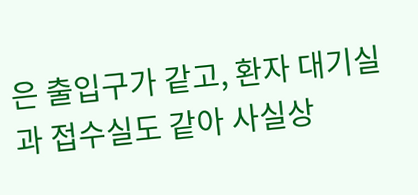은 출입구가 같고, 환자 대기실과 접수실도 같아 사실상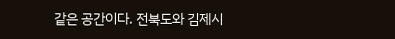같은 공간이다. 전북도와 김제시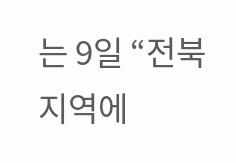는 9일 “전북지역에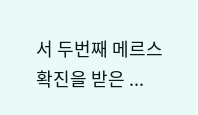서 두번째 메르스 확진을 받은 ...